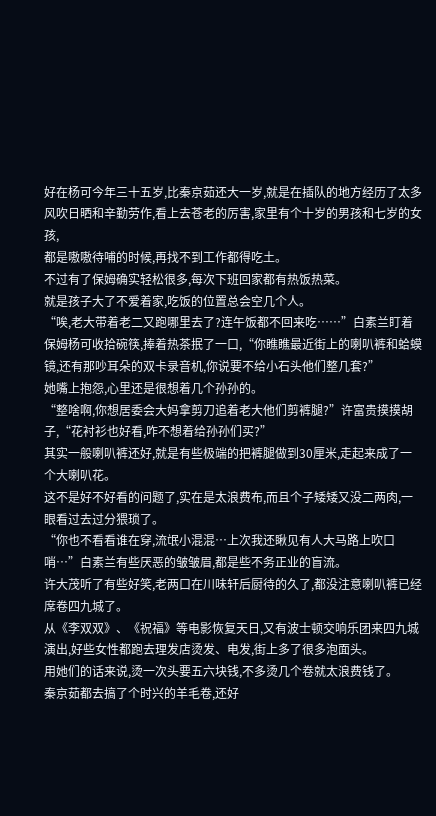好在杨可今年三十五岁,比秦京茹还大一岁,就是在插队的地方经历了太多风吹日晒和辛勤劳作,看上去苍老的厉害,家里有个十岁的男孩和七岁的女孩,
都是嗷嗷待哺的时候,再找不到工作都得吃土。
不过有了保姆确实轻松很多,每次下班回家都有热饭热菜。
就是孩子大了不爱着家,吃饭的位置总会空几个人。
“唉,老大带着老二又跑哪里去了?连午饭都不回来吃……”白素兰盯着保姆杨可收拾碗筷,捧着热茶抿了一口,“你瞧瞧最近街上的喇叭裤和蛤蟆镜,还有那吵耳朵的双卡录音机,你说要不给小石头他们整几套?”
她嘴上抱怨,心里还是很想着几个孙孙的。
“整啥啊,你想居委会大妈拿剪刀追着老大他们剪裤腿?”许富贵摸摸胡子,“花衬衫也好看,咋不想着给孙孙们买?”
其实一般喇叭裤还好,就是有些极端的把裤腿做到30厘米,走起来成了一个大喇叭花。
这不是好不好看的问题了,实在是太浪费布,而且个子矮矮又没二两肉,一眼看过去过分猥琐了。
“你也不看看谁在穿,流氓小混混…上次我还瞅见有人大马路上吹口哨…”白素兰有些厌恶的皱皱眉,都是些不务正业的盲流。
许大茂听了有些好笑,老两口在川味轩后厨待的久了,都没注意喇叭裤已经席卷四九城了。
从《李双双》、《祝福》等电影恢复天日,又有波士顿交响乐团来四九城演出,好些女性都跑去理发店烫发、电发,街上多了很多泡面头。
用她们的话来说,烫一次头要五六块钱,不多烫几个卷就太浪费钱了。
秦京茹都去搞了个时兴的羊毛卷,还好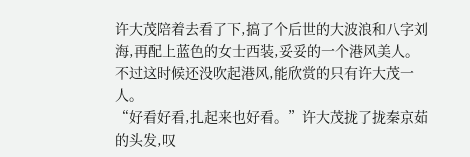许大茂陪着去看了下,搞了个后世的大波浪和八字刘海,再配上蓝色的女士西装,妥妥的一个港风美人。
不过这时候还没吹起港风,能欣赏的只有许大茂一人。
“好看好看,扎起来也好看。”许大茂拢了拢秦京茹的头发,叹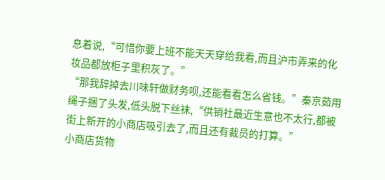息着说,“可惜你要上班不能天天穿给我看,而且沪市弄来的化妆品都放柜子里积灰了。”
“那我辞掉去川味轩做财务呗,还能看看怎么省钱。”秦京茹用绳子捆了头发,低头脱下丝袜,“供销社最近生意也不太行,都被街上新开的小商店吸引去了,而且还有裁员的打算。”
小商店货物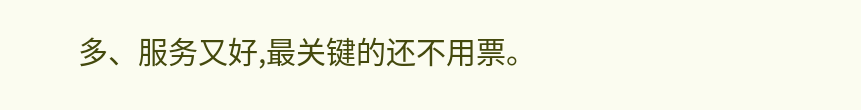多、服务又好,最关键的还不用票。